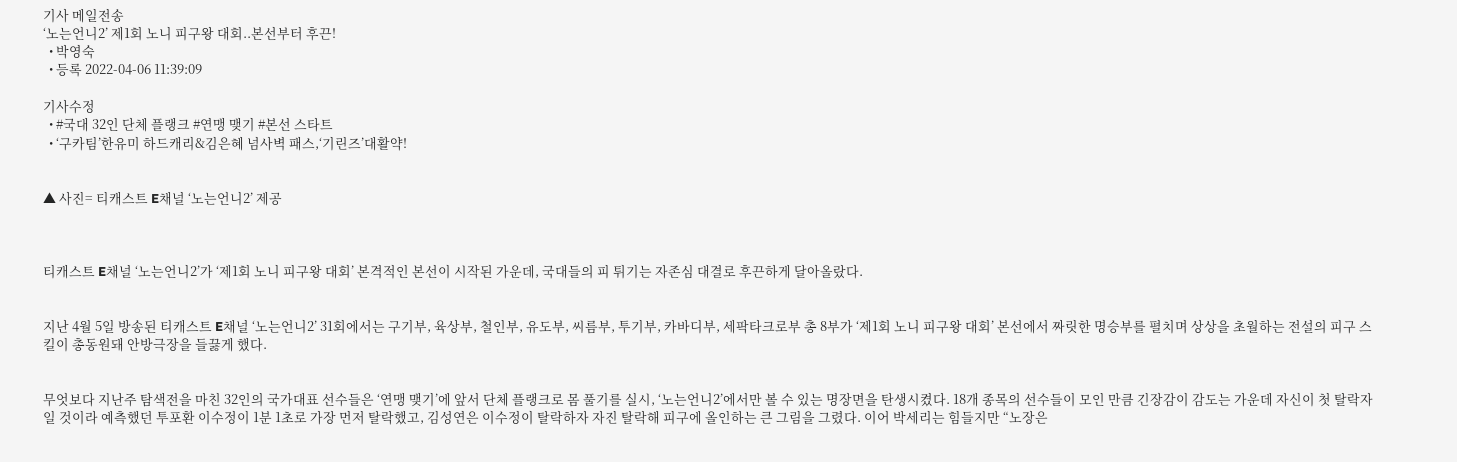기사 메일전송
‘노는언니2’ 제1회 노니 피구왕 대회..본선부터 후끈!
  • 박영숙
  • 등록 2022-04-06 11:39:09

기사수정
  • #국대 32인 단체 플랭크 #연맹 맺기 #본선 스타트
  • ‘구카팀’한유미 하드캐리&김은혜 넘사벽 패스,‘기린즈’대활약!


▲ 사진= 티캐스트 E채널 ‘노는언니2’ 제공



티캐스트 E채널 ‘노는언니2’가 ‘제1회 노니 피구왕 대회’ 본격적인 본선이 시작된 가운데, 국대들의 피 튀기는 자존심 대결로 후끈하게 달아올랐다.


지난 4월 5일 방송된 티캐스트 E채널 ‘노는언니2’ 31회에서는 구기부, 육상부, 철인부, 유도부, 씨름부, 투기부, 카바디부, 세팍타크로부 총 8부가 ‘제1회 노니 피구왕 대회’ 본선에서 짜릿한 명승부를 펼치며 상상을 초월하는 전설의 피구 스킬이 총동원돼 안방극장을 들끓게 했다.


무엇보다 지난주 탐색전을 마친 32인의 국가대표 선수들은 ‘연맹 맺기’에 앞서 단체 플랭크로 몸 풀기를 실시, ‘노는언니2’에서만 볼 수 있는 명장면을 탄생시켰다. 18개 종목의 선수들이 모인 만큼 긴장감이 감도는 가운데 자신이 첫 탈락자 일 것이라 예측했던 투포환 이수정이 1분 1초로 가장 먼저 탈락했고, 김성연은 이수정이 탈락하자 자진 탈락해 피구에 올인하는 큰 그림을 그렸다. 이어 박세리는 힘들지만 “노장은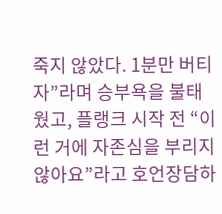죽지 않았다. 1분만 버티자”라며 승부욕을 불태웠고, 플랭크 시작 전 “이런 거에 자존심을 부리지 않아요”라고 호언장담하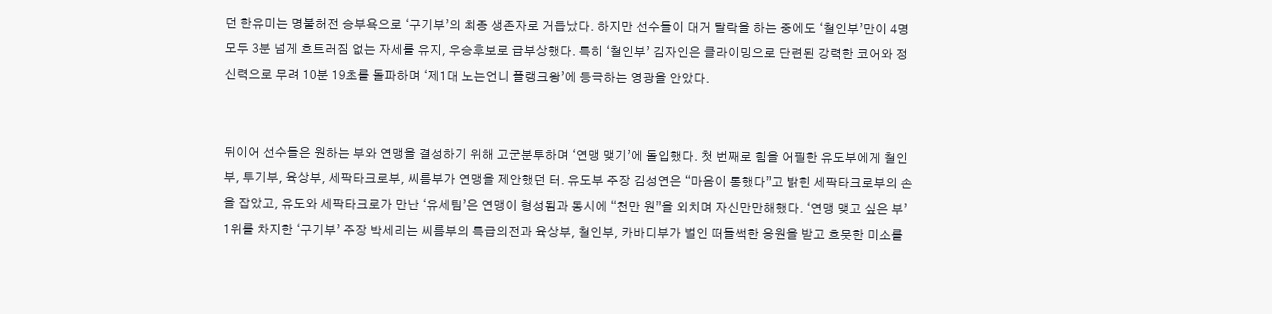던 한유미는 명불허전 승부욕으로 ‘구기부’의 최종 생존자로 거듭났다. 하지만 선수들이 대거 탈락을 하는 중에도 ‘철인부’만이 4명 모두 3분 넘게 흐트러짐 없는 자세를 유지, 우승후보로 급부상했다. 특히 ‘철인부’ 김자인은 클라이밍으로 단련된 강력한 코어와 정신력으로 무려 10분 19초를 돌파하며 ‘제1대 노는언니 플랭크왕’에 등극하는 영광을 안았다.


뒤이어 선수들은 원하는 부와 연맹을 결성하기 위해 고군분투하며 ‘연맹 맺기’에 돌입했다. 첫 번째로 힘을 어필한 유도부에게 철인부, 투기부, 육상부, 세팍타크로부, 씨름부가 연맹을 제안했던 터. 유도부 주장 김성연은 “마음이 통했다”고 밝힌 세팍타크로부의 손을 잡았고, 유도와 세팍타크로가 만난 ‘유세팀’은 연맹이 형성됨과 동시에 “천만 원”을 외치며 자신만만해했다. ‘연맹 맺고 싶은 부’ 1위를 차지한 ‘구기부’ 주장 박세리는 씨름부의 특급의전과 육상부, 철인부, 카바디부가 벌인 떠들썩한 응원을 받고 흐뭇한 미소를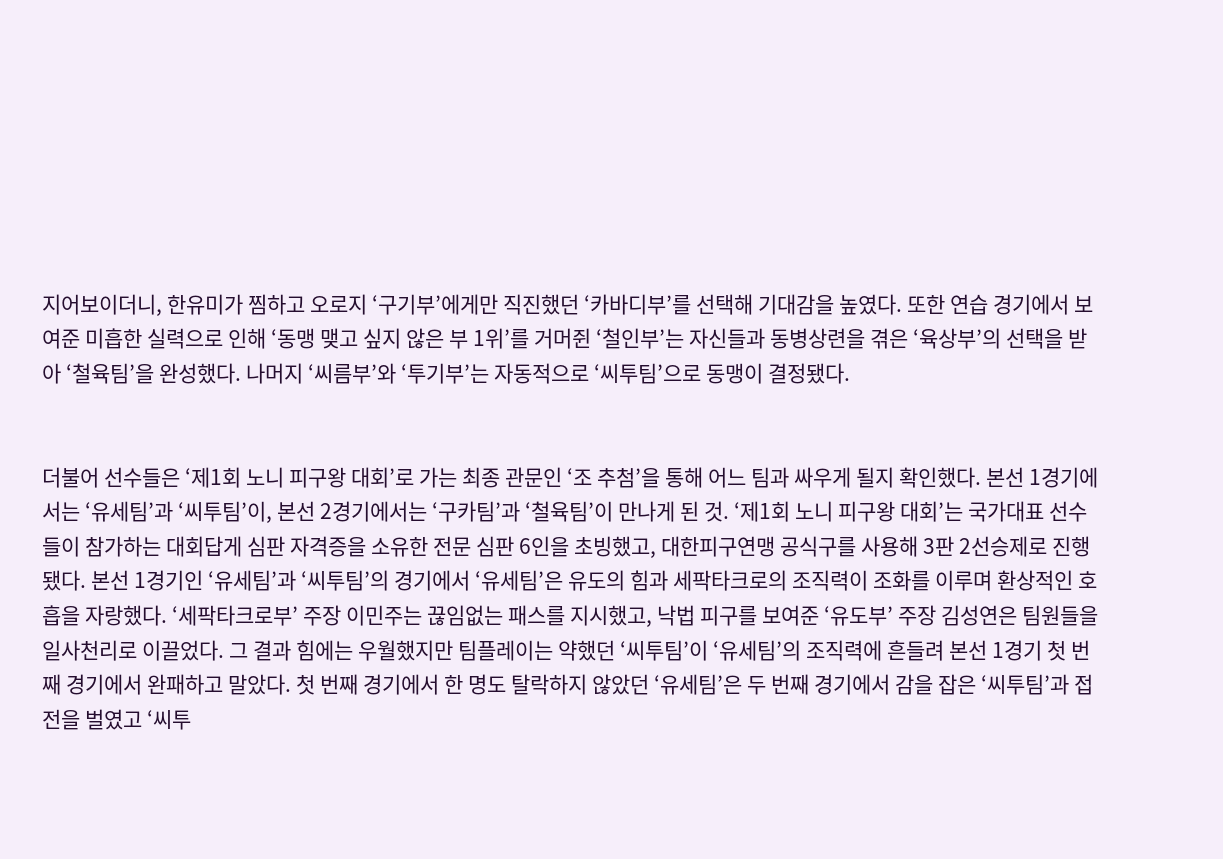지어보이더니, 한유미가 찜하고 오로지 ‘구기부’에게만 직진했던 ‘카바디부’를 선택해 기대감을 높였다. 또한 연습 경기에서 보여준 미흡한 실력으로 인해 ‘동맹 맺고 싶지 않은 부 1위’를 거머쥔 ‘철인부’는 자신들과 동병상련을 겪은 ‘육상부’의 선택을 받아 ‘철육팀’을 완성했다. 나머지 ‘씨름부’와 ‘투기부’는 자동적으로 ‘씨투팀’으로 동맹이 결정됐다.


더불어 선수들은 ‘제1회 노니 피구왕 대회’로 가는 최종 관문인 ‘조 추첨’을 통해 어느 팀과 싸우게 될지 확인했다. 본선 1경기에서는 ‘유세팀’과 ‘씨투팀’이, 본선 2경기에서는 ‘구카팀’과 ‘철육팀’이 만나게 된 것. ‘제1회 노니 피구왕 대회’는 국가대표 선수들이 참가하는 대회답게 심판 자격증을 소유한 전문 심판 6인을 초빙했고, 대한피구연맹 공식구를 사용해 3판 2선승제로 진행됐다. 본선 1경기인 ‘유세팀’과 ‘씨투팀’의 경기에서 ‘유세팀’은 유도의 힘과 세팍타크로의 조직력이 조화를 이루며 환상적인 호흡을 자랑했다. ‘세팍타크로부’ 주장 이민주는 끊임없는 패스를 지시했고, 낙법 피구를 보여준 ‘유도부’ 주장 김성연은 팀원들을 일사천리로 이끌었다. 그 결과 힘에는 우월했지만 팀플레이는 약했던 ‘씨투팀’이 ‘유세팀’의 조직력에 흔들려 본선 1경기 첫 번째 경기에서 완패하고 말았다. 첫 번째 경기에서 한 명도 탈락하지 않았던 ‘유세팀’은 두 번째 경기에서 감을 잡은 ‘씨투팀’과 접전을 벌였고 ‘씨투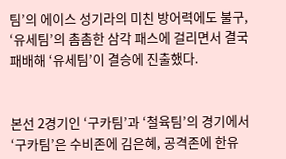팀’의 에이스 성기라의 미친 방어력에도 불구, ‘유세팀’의 촘촘한 삼각 패스에 걸리면서 결국 패배해 ‘유세팀’이 결승에 진출했다.


본선 2경기인 ‘구카팀’과 ‘철육팀’의 경기에서 ‘구카팀’은 수비존에 김은혜, 공격존에 한유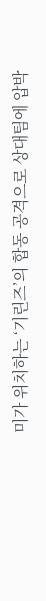미가 위치하는 ‘기린즈’의 합동 공격으로 상대팀에 압박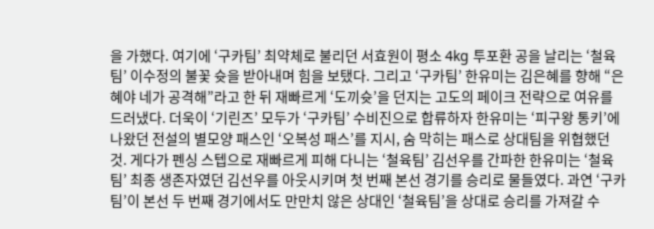을 가했다. 여기에 ‘구카팀’ 최약체로 불리던 서효원이 평소 4kg 투포환 공을 날리는 ‘철육팀’ 이수정의 불꽃 슛을 받아내며 힘을 보탰다. 그리고 ‘구카팀’ 한유미는 김은혜를 향해 “은혜야 네가 공격해”라고 한 뒤 재빠르게 ‘도끼슛’을 던지는 고도의 페이크 전략으로 여유를 드러냈다. 더욱이 ‘기린즈’ 모두가 ‘구카팀’ 수비진으로 합류하자 한유미는 ‘피구왕 통키’에 나왔던 전설의 별모양 패스인 ‘오복성 패스’를 지시, 숨 막히는 패스로 상대팀을 위협했던 것. 게다가 펜싱 스텝으로 재빠르게 피해 다니는 ‘철육팀’ 김선우를 간파한 한유미는 ‘철육팀’ 최종 생존자였던 김선우를 아웃시키며 첫 번째 본선 경기를 승리로 물들였다. 과연 ‘구카팀’이 본선 두 번째 경기에서도 만만치 않은 상대인 ‘철육팀’을 상대로 승리를 가져갈 수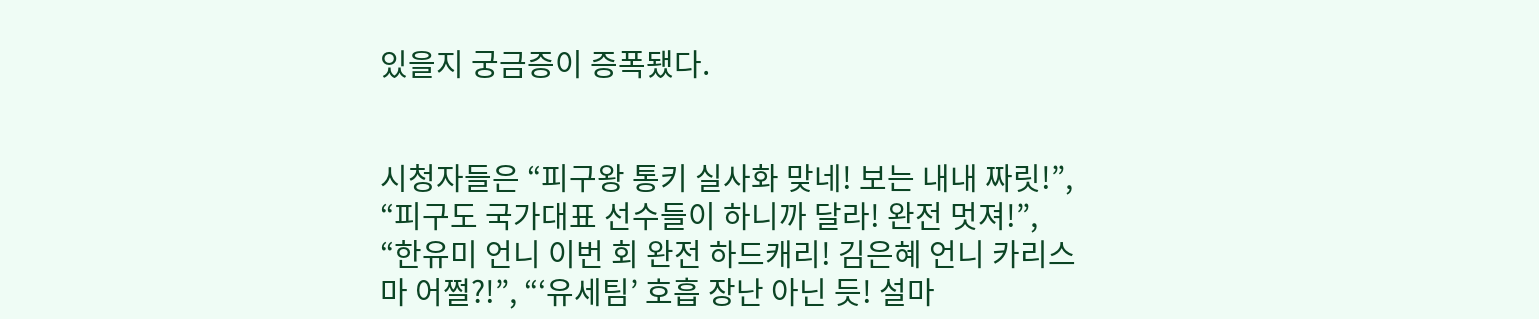있을지 궁금증이 증폭됐다.


시청자들은 “피구왕 통키 실사화 맞네! 보는 내내 짜릿!”, “피구도 국가대표 선수들이 하니까 달라! 완전 멋져!”, “한유미 언니 이번 회 완전 하드캐리! 김은혜 언니 카리스마 어쩔?!”, “‘유세팀’ 호흡 장난 아닌 듯! 설마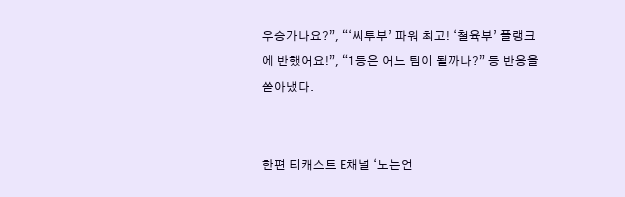우승가나요?”, “‘씨투부’ 파워 최고! ‘철육부’ 플랭크에 반했어요!”, “1등은 어느 팀이 될까나?” 등 반응을 쏟아냈다.


한편 티캐스트 E채널 ‘노는언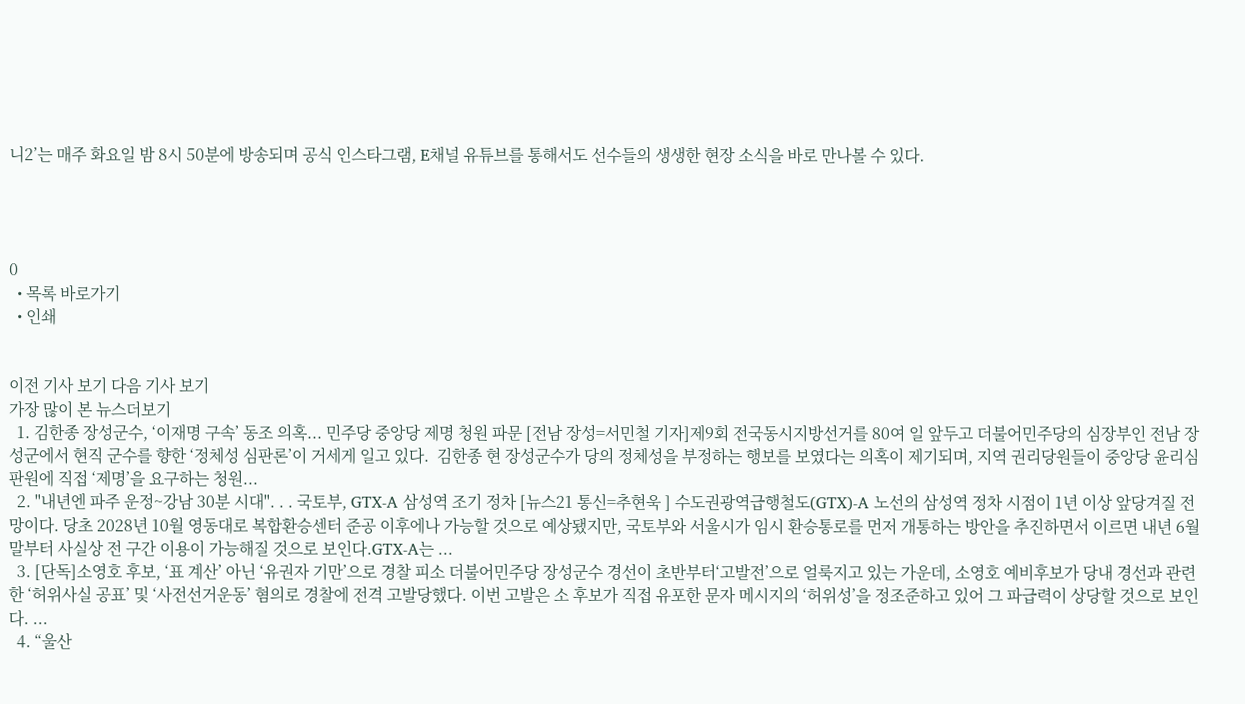니2’는 매주 화요일 밤 8시 50분에 방송되며 공식 인스타그램, E채널 유튜브를 통해서도 선수들의 생생한 현장 소식을 바로 만나볼 수 있다.




0
  • 목록 바로가기
  • 인쇄


이전 기사 보기 다음 기사 보기
가장 많이 본 뉴스더보기
  1. 김한종 장성군수, ‘이재명 구속’ 동조 의혹... 민주당 중앙당 제명 청원 파문 [전남 장성=서민철 기자]제9회 전국동시지방선거를 80여 일 앞두고 더불어민주당의 심장부인 전남 장성군에서 현직 군수를 향한 ‘정체성 심판론’이 거세게 일고 있다.  김한종 현 장성군수가 당의 정체성을 부정하는 행보를 보였다는 의혹이 제기되며, 지역 권리당원들이 중앙당 윤리심판원에 직접 ‘제명’을 요구하는 청원...
  2. "내년엔 파주 운정~강남 30분 시대". . . 국토부, GTX-A 삼성역 조기 정차 [뉴스21 통신=추현욱 ] 수도권광역급행철도(GTX)-A 노선의 삼성역 정차 시점이 1년 이상 앞당겨질 전망이다. 당초 2028년 10월 영동대로 복합환승센터 준공 이후에나 가능할 것으로 예상됐지만, 국토부와 서울시가 임시 환승통로를 먼저 개통하는 방안을 추진하면서 이르면 내년 6월 말부터 사실상 전 구간 이용이 가능해질 것으로 보인다.GTX-A는 ...
  3. [단독]소영호 후보, ‘표 계산’ 아닌 ‘유권자 기만’으로 경찰 피소 더불어민주당 장성군수 경선이 초반부터‘고발전’으로 얼룩지고 있는 가운데, 소영호 예비후보가 당내 경선과 관련한 ‘허위사실 공표’ 및 ‘사전선거운동’ 혐의로 경찰에 전격 고발당했다. 이번 고발은 소 후보가 직접 유포한 문자 메시지의 ‘허위성’을 정조준하고 있어 그 파급력이 상당할 것으로 보인다. ...
  4. “울산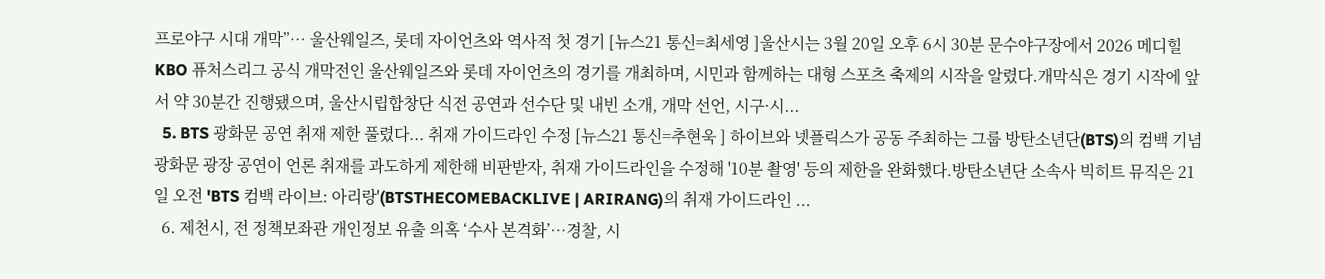프로야구 시대 개막”… 울산웨일즈, 롯데 자이언츠와 역사적 첫 경기 [뉴스21 통신=최세영 ]울산시는 3월 20일 오후 6시 30분 문수야구장에서 2026 메디힐 KBO 퓨처스리그 공식 개막전인 울산웨일즈와 롯데 자이언츠의 경기를 개최하며, 시민과 함께하는 대형 스포츠 축제의 시작을 알렸다.개막식은 경기 시작에 앞서 약 30분간 진행됐으며, 울산시립합창단 식전 공연과 선수단 및 내빈 소개, 개막 선언, 시구·시...
  5. BTS 광화문 공연 취재 제한 풀렸다... 취재 가이드라인 수정 [뉴스21 통신=추현욱 ] 하이브와 넷플릭스가 공동 주최하는 그룹 방탄소년단(BTS)의 컴백 기념 광화문 광장 공연이 언론 취재를 과도하게 제한해 비판받자, 취재 가이드라인을 수정해 '10분 촬영' 등의 제한을 완화했다.방탄소년단 소속사 빅히트 뮤직은 21일 오전 'BTS 컴백 라이브: 아리랑'(BTSTHECOMEBACKLIVE | ARIRANG)의 취재 가이드라인 ...
  6. 제천시, 전 정책보좌관 개인정보 유출 의혹 ‘수사 본격화’…경찰, 시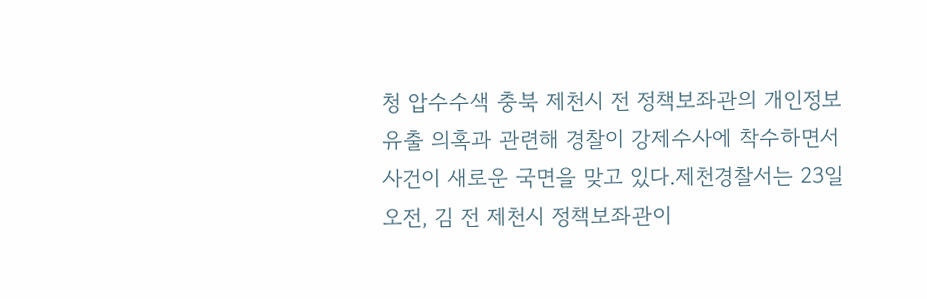청 압수수색 충북 제천시 전 정책보좌관의 개인정보 유출 의혹과 관련해 경찰이 강제수사에 착수하면서 사건이 새로운 국면을 맞고 있다.제천경찰서는 23일 오전, 김 전 제천시 정책보좌관이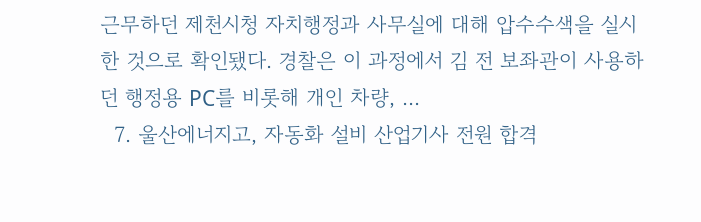근무하던 제천시청 자치행정과 사무실에 대해 압수수색을 실시한 것으로 확인됐다. 경찰은 이 과정에서 김 전 보좌관이 사용하던 행정용 PC를 비롯해 개인 차량, ...
  7. 울산에너지고, 자동화 설비 산업기사 전원 합격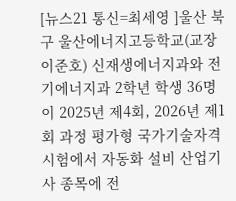[뉴스21 통신=최세영 ]울산 북구 울산에너지고등학교(교장 이준호) 신재생에너지과와 전기에너지과 2학년 학생 36명이 2025년 제4회, 2026년 제1회 과정 평가형 국가기술자격 시험에서 자동화 설비 산업기사 종목에 전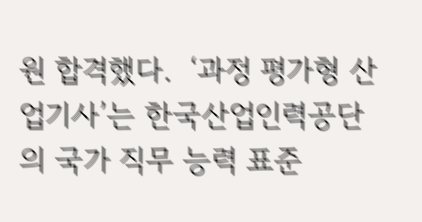원 합격했다.  ‘과정 평가형 산업기사’는 한국산업인력공단의 국가 직무 능력 표준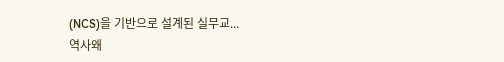(NCS)을 기반으로 설계된 실무교...
역사왜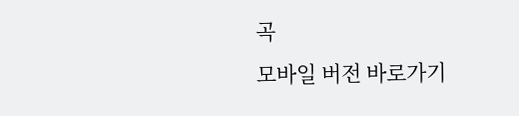곡
모바일 버전 바로가기